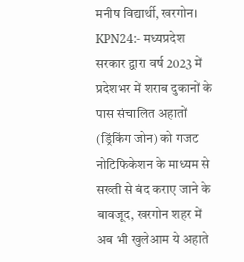मनीष विद्यार्थी, खरगोन।
KPN24:- मध्यप्रदेश सरकार द्वारा वर्ष 2023 में प्रदेशभर में शराब दुकानों के पास संचालित अहातों (ड्रिंकिंग जोन) को गजट नोटिफिकेशन के माध्यम से सख्ती से बंद कराए जाने के बावजूद, खरगोन शहर में अब भी खुलेआम ये अहाते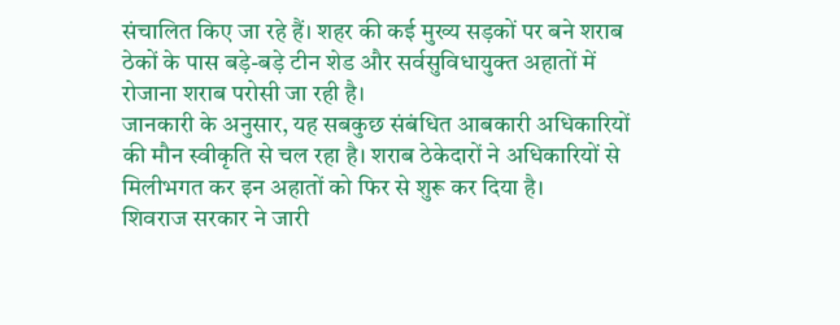संचालित किए जा रहे हैं। शहर की कई मुख्य सड़कों पर बने शराब ठेकों के पास बड़े-बड़े टीन शेड और सर्वसुविधायुक्त अहातों में रोजाना शराब परोसी जा रही है।
जानकारी के अनुसार, यह सबकुछ संबंधित आबकारी अधिकारियों की मौन स्वीकृति से चल रहा है। शराब ठेकेदारों ने अधिकारियों से मिलीभगत कर इन अहातों को फिर से शुरू कर दिया है।
शिवराज सरकार ने जारी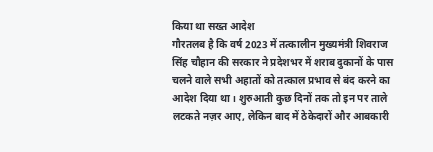किया था सख्त आदेश
गौरतलब है कि वर्ष 2023 में तत्कालीन मुख्यमंत्री शिवराज सिंह चौहान की सरकार ने प्रदेशभर में शराब दुकानों के पास चलने वाले सभी अहातों को तत्काल प्रभाव से बंद करने का आदेश दिया था। शुरुआती कुछ दिनों तक तो इन पर ताले लटकते नज़र आए, लेकिन बाद में ठेकेदारों और आबकारी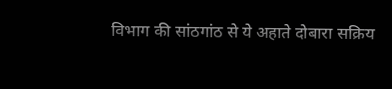विभाग की सांठगांठ से ये अहाते दोबारा सक्रिय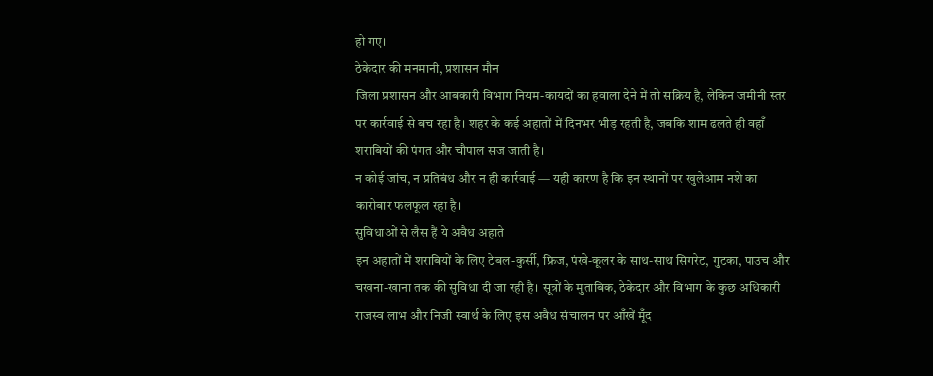हो गए।
ठेकेदार की मनमानी, प्रशासन मौन
जिला प्रशासन और आबकारी विभाग नियम-कायदों का हवाला देने में तो सक्रिय है, लेकिन जमीनी स्तर पर कार्रवाई से बच रहा है। शहर के कई अहातों में दिनभर भीड़ रहती है, जबकि शाम ढलते ही वहाँ शराबियों की पंगत और चौपाल सज जाती है।
न कोई जांच, न प्रतिबंध और न ही कार्रवाई — यही कारण है कि इन स्थानों पर खुलेआम नशे का कारोबार फलफूल रहा है।
सुविधाओं से लैस हैं ये अवैध अहाते
इन अहातों में शराबियों के लिए टेबल-कुर्सी, फ्रिज, पंखे-कूलर के साथ-साथ सिगरेट, गुटका, पाउच और चखना-खाना तक की सुविधा दी जा रही है। सूत्रों के मुताबिक, ठेकेदार और विभाग के कुछ अधिकारी राजस्व लाभ और निजी स्वार्थ के लिए इस अवैध संचालन पर आँखें मूँद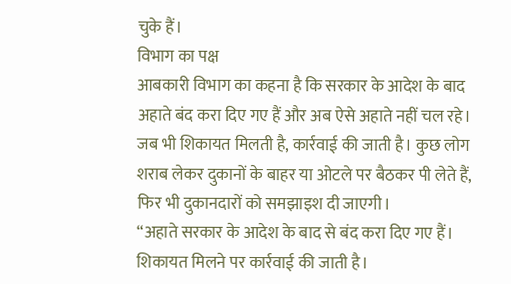चुके हैं।
विभाग का पक्ष
आबकारी विभाग का कहना है कि सरकार के आदेश के बाद अहाते बंद करा दिए गए हैं और अब ऐसे अहाते नहीं चल रहे।
जब भी शिकायत मिलती है, कार्रवाई की जाती है। कुछ लोग शराब लेकर दुकानों के बाहर या ओटले पर बैठकर पी लेते हैं, फिर भी दुकानदारों को समझाइश दी जाएगी।
“अहाते सरकार के आदेश के बाद से बंद करा दिए गए हैं। शिकायत मिलने पर कार्रवाई की जाती है।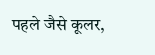पहले जैसे कूलर,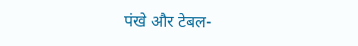पंखे और टेबल-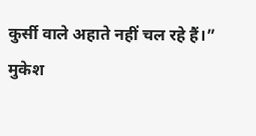कुर्सी वाले अहाते नहीं चल रहे हैं।”
मुकेश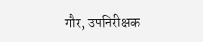गौर, उपनिरीक्षक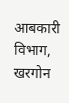आबकारी विभाग, खरगोन